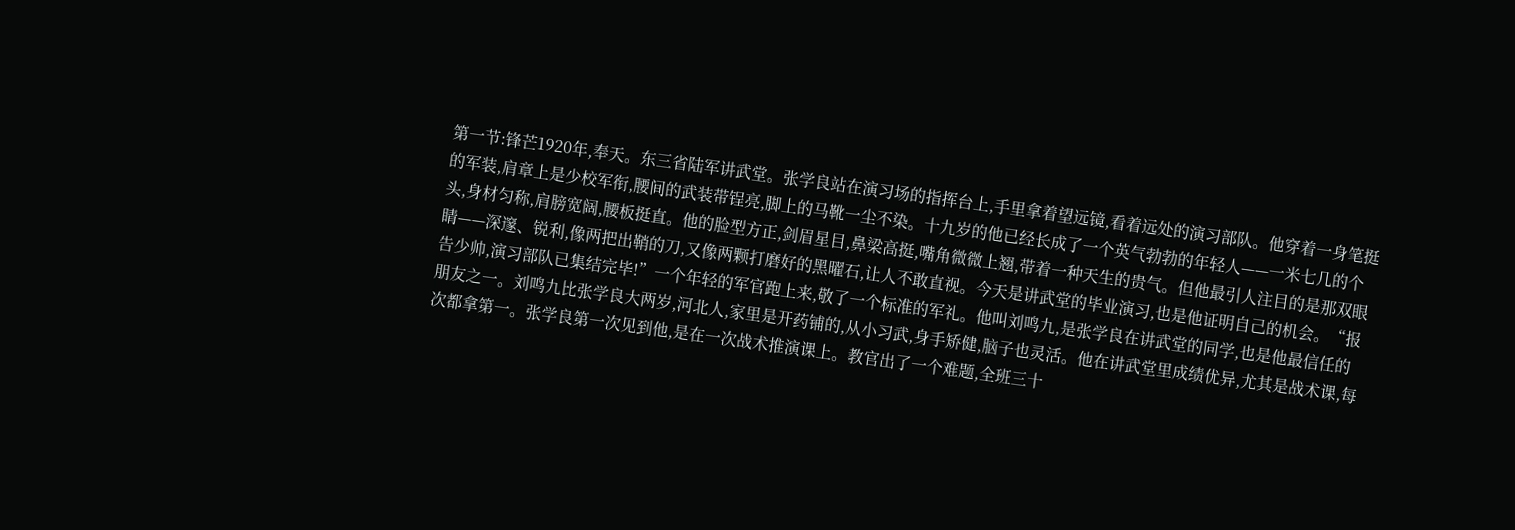第一节:锋芒1920年,奉天。东三省陆军讲武堂。张学良站在演习场的指挥台上,手里拿着望远镜,看着远处的演习部队。他穿着一身笔挺的军装,肩章上是少校军衔,腰间的武装带锃亮,脚上的马靴一尘不染。十九岁的他已经长成了一个英气勃勃的年轻人——一米七几的个头,身材匀称,肩膀宽阔,腰板挺直。他的脸型方正,剑眉星目,鼻梁高挺,嘴角微微上翘,带着一种天生的贵气。但他最引人注目的是那双眼睛——深邃、锐利,像两把出鞘的刀,又像两颗打磨好的黑曜石,让人不敢直视。今天是讲武堂的毕业演习,也是他证明自己的机会。“报告少帅,演习部队已集结完毕!”一个年轻的军官跑上来,敬了一个标准的军礼。他叫刘鸣九,是张学良在讲武堂的同学,也是他最信任的朋友之一。刘鸣九比张学良大两岁,河北人,家里是开药铺的,从小习武,身手矫健,脑子也灵活。他在讲武堂里成绩优异,尤其是战术课,每次都拿第一。张学良第一次见到他,是在一次战术推演课上。教官出了一个难题,全班三十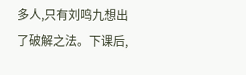多人,只有刘鸣九想出了破解之法。下课后,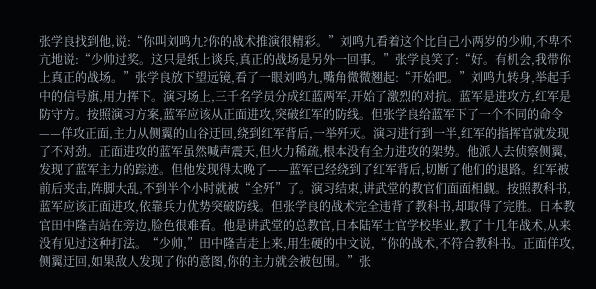张学良找到他,说:“你叫刘鸣九?你的战术推演很精彩。”刘鸣九看着这个比自己小两岁的少帅,不卑不亢地说:“少帅过奖。这只是纸上谈兵,真正的战场是另外一回事。”张学良笑了:“好。有机会,我带你上真正的战场。”张学良放下望远镜,看了一眼刘鸣九,嘴角微微翘起:“开始吧。”刘鸣九转身,举起手中的信号旗,用力挥下。演习场上,三千名学员分成红蓝两军,开始了激烈的对抗。蓝军是进攻方,红军是防守方。按照演习方案,蓝军应该从正面进攻,突破红军的防线。但张学良给蓝军下了一个不同的命令——佯攻正面,主力从侧翼的山谷迂回,绕到红军背后,一举歼灭。演习进行到一半,红军的指挥官就发现了不对劲。正面进攻的蓝军虽然喊声震天,但火力稀疏,根本没有全力进攻的架势。他派人去侦察侧翼,发现了蓝军主力的踪迹。但他发现得太晚了——蓝军已经绕到了红军背后,切断了他们的退路。红军被前后夹击,阵脚大乱,不到半个小时就被“全歼”了。演习结束,讲武堂的教官们面面相觑。按照教科书,蓝军应该正面进攻,依靠兵力优势突破防线。但张学良的战术完全违背了教科书,却取得了完胜。日本教官田中隆吉站在旁边,脸色很难看。他是讲武堂的总教官,日本陆军士官学校毕业,教了十几年战术,从来没有见过这种打法。“少帅,”田中隆吉走上来,用生硬的中文说,“你的战术,不符合教科书。正面佯攻,侧翼迂回,如果敌人发现了你的意图,你的主力就会被包围。”张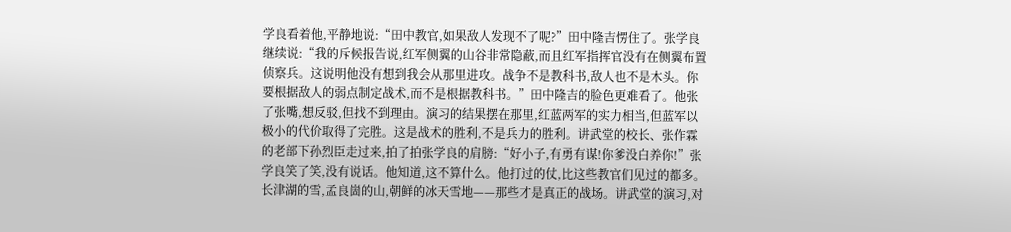学良看着他,平静地说:“田中教官,如果敌人发现不了呢?”田中隆吉愣住了。张学良继续说:“我的斥候报告说,红军侧翼的山谷非常隐蔽,而且红军指挥官没有在侧翼布置侦察兵。这说明他没有想到我会从那里进攻。战争不是教科书,敌人也不是木头。你要根据敌人的弱点制定战术,而不是根据教科书。”田中隆吉的脸色更难看了。他张了张嘴,想反驳,但找不到理由。演习的结果摆在那里,红蓝两军的实力相当,但蓝军以极小的代价取得了完胜。这是战术的胜利,不是兵力的胜利。讲武堂的校长、张作霖的老部下孙烈臣走过来,拍了拍张学良的肩膀:“好小子,有勇有谋!你爹没白养你!”张学良笑了笑,没有说话。他知道,这不算什么。他打过的仗,比这些教官们见过的都多。长津湖的雪,孟良崮的山,朝鲜的冰天雪地——那些才是真正的战场。讲武堂的演习,对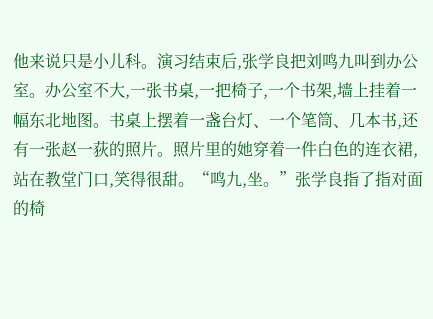他来说只是小儿科。演习结束后,张学良把刘鸣九叫到办公室。办公室不大,一张书桌,一把椅子,一个书架,墙上挂着一幅东北地图。书桌上摆着一盏台灯、一个笔筒、几本书,还有一张赵一荻的照片。照片里的她穿着一件白色的连衣裙,站在教堂门口,笑得很甜。“鸣九,坐。”张学良指了指对面的椅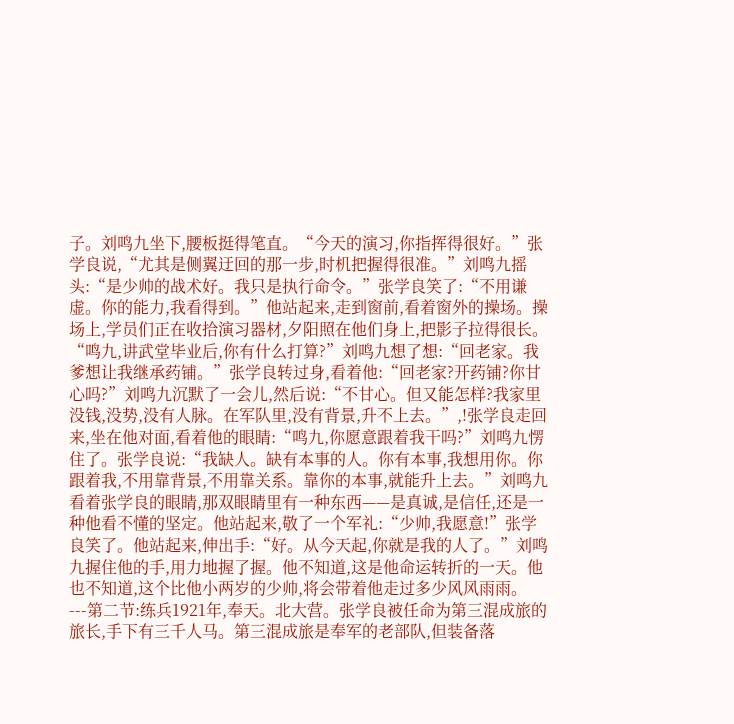子。刘鸣九坐下,腰板挺得笔直。“今天的演习,你指挥得很好。”张学良说,“尤其是侧翼迂回的那一步,时机把握得很准。”刘鸣九摇头:“是少帅的战术好。我只是执行命令。”张学良笑了:“不用谦虚。你的能力,我看得到。”他站起来,走到窗前,看着窗外的操场。操场上,学员们正在收拾演习器材,夕阳照在他们身上,把影子拉得很长。“鸣九,讲武堂毕业后,你有什么打算?”刘鸣九想了想:“回老家。我爹想让我继承药铺。”张学良转过身,看着他:“回老家?开药铺?你甘心吗?”刘鸣九沉默了一会儿,然后说:“不甘心。但又能怎样?我家里没钱,没势,没有人脉。在军队里,没有背景,升不上去。”,!张学良走回来,坐在他对面,看着他的眼睛:“鸣九,你愿意跟着我干吗?”刘鸣九愣住了。张学良说:“我缺人。缺有本事的人。你有本事,我想用你。你跟着我,不用靠背景,不用靠关系。靠你的本事,就能升上去。”刘鸣九看着张学良的眼睛,那双眼睛里有一种东西——是真诚,是信任,还是一种他看不懂的坚定。他站起来,敬了一个军礼:“少帅,我愿意!”张学良笑了。他站起来,伸出手:“好。从今天起,你就是我的人了。”刘鸣九握住他的手,用力地握了握。他不知道,这是他命运转折的一天。他也不知道,这个比他小两岁的少帅,将会带着他走过多少风风雨雨。---第二节:练兵1921年,奉天。北大营。张学良被任命为第三混成旅的旅长,手下有三千人马。第三混成旅是奉军的老部队,但装备落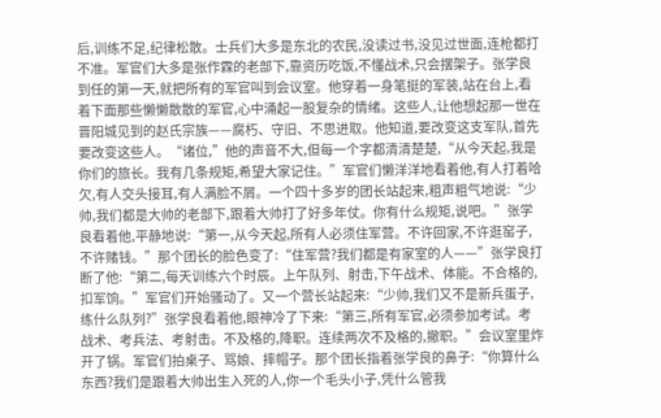后,训练不足,纪律松散。士兵们大多是东北的农民,没读过书,没见过世面,连枪都打不准。军官们大多是张作霖的老部下,靠资历吃饭,不懂战术,只会摆架子。张学良到任的第一天,就把所有的军官叫到会议室。他穿着一身笔挺的军装,站在台上,看着下面那些懒懒散散的军官,心中涌起一股复杂的情绪。这些人,让他想起那一世在晋阳城见到的赵氏宗族——腐朽、守旧、不思进取。他知道,要改变这支军队,首先要改变这些人。“诸位,”他的声音不大,但每一个字都清清楚楚,“从今天起,我是你们的旅长。我有几条规矩,希望大家记住。”军官们懒洋洋地看着他,有人打着哈欠,有人交头接耳,有人满脸不屑。一个四十多岁的团长站起来,粗声粗气地说:“少帅,我们都是大帅的老部下,跟着大帅打了好多年仗。你有什么规矩,说吧。”张学良看着他,平静地说:“第一,从今天起,所有人必须住军营。不许回家,不许逛窑子,不许赌钱。”那个团长的脸色变了:“住军营?我们都是有家室的人——”张学良打断了他:“第二,每天训练六个时辰。上午队列、射击,下午战术、体能。不合格的,扣军饷。”军官们开始骚动了。又一个营长站起来:“少帅,我们又不是新兵蛋子,练什么队列?”张学良看着他,眼神冷了下来:“第三,所有军官,必须参加考试。考战术、考兵法、考射击。不及格的,降职。连续两次不及格的,撤职。”会议室里炸开了锅。军官们拍桌子、骂娘、摔帽子。那个团长指着张学良的鼻子:“你算什么东西?我们是跟着大帅出生入死的人,你一个毛头小子,凭什么管我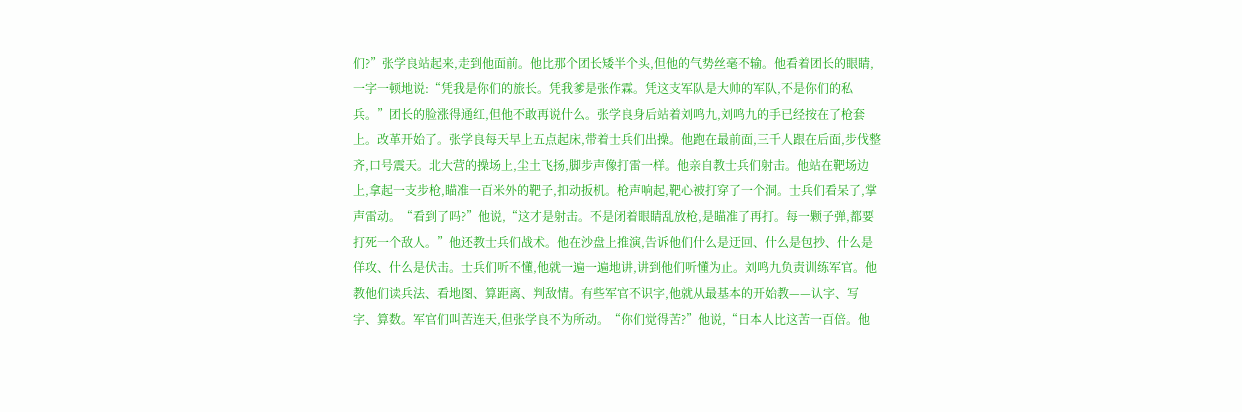们?”张学良站起来,走到他面前。他比那个团长矮半个头,但他的气势丝毫不输。他看着团长的眼睛,一字一顿地说:“凭我是你们的旅长。凭我爹是张作霖。凭这支军队是大帅的军队,不是你们的私兵。”团长的脸涨得通红,但他不敢再说什么。张学良身后站着刘鸣九,刘鸣九的手已经按在了枪套上。改革开始了。张学良每天早上五点起床,带着士兵们出操。他跑在最前面,三千人跟在后面,步伐整齐,口号震天。北大营的操场上,尘土飞扬,脚步声像打雷一样。他亲自教士兵们射击。他站在靶场边上,拿起一支步枪,瞄准一百米外的靶子,扣动扳机。枪声响起,靶心被打穿了一个洞。士兵们看呆了,掌声雷动。“看到了吗?”他说,“这才是射击。不是闭着眼睛乱放枪,是瞄准了再打。每一颗子弹,都要打死一个敌人。”他还教士兵们战术。他在沙盘上推演,告诉他们什么是迂回、什么是包抄、什么是佯攻、什么是伏击。士兵们听不懂,他就一遍一遍地讲,讲到他们听懂为止。刘鸣九负责训练军官。他教他们读兵法、看地图、算距离、判敌情。有些军官不识字,他就从最基本的开始教——认字、写字、算数。军官们叫苦连天,但张学良不为所动。“你们觉得苦?”他说,“日本人比这苦一百倍。他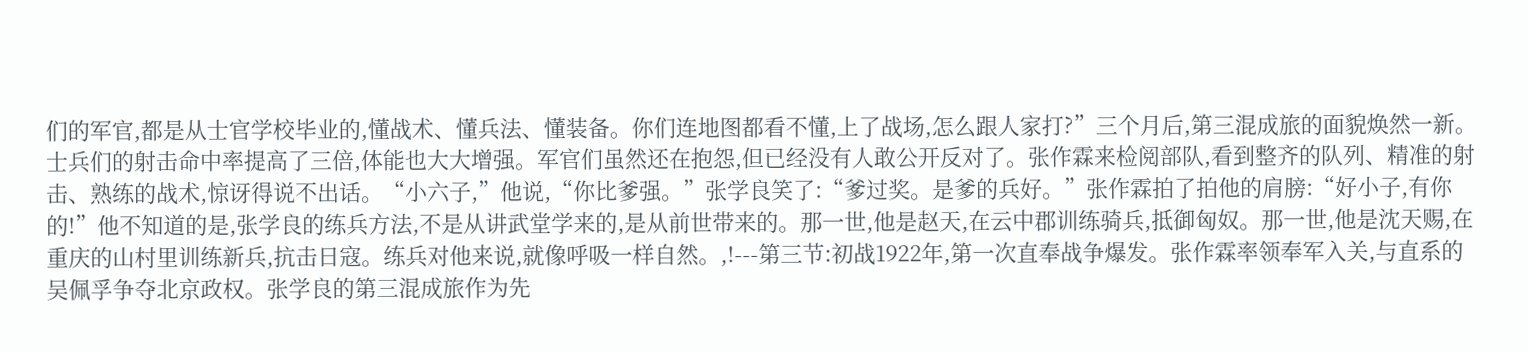们的军官,都是从士官学校毕业的,懂战术、懂兵法、懂装备。你们连地图都看不懂,上了战场,怎么跟人家打?”三个月后,第三混成旅的面貌焕然一新。士兵们的射击命中率提高了三倍,体能也大大增强。军官们虽然还在抱怨,但已经没有人敢公开反对了。张作霖来检阅部队,看到整齐的队列、精准的射击、熟练的战术,惊讶得说不出话。“小六子,”他说,“你比爹强。”张学良笑了:“爹过奖。是爹的兵好。”张作霖拍了拍他的肩膀:“好小子,有你的!”他不知道的是,张学良的练兵方法,不是从讲武堂学来的,是从前世带来的。那一世,他是赵天,在云中郡训练骑兵,抵御匈奴。那一世,他是沈天赐,在重庆的山村里训练新兵,抗击日寇。练兵对他来说,就像呼吸一样自然。,!---第三节:初战1922年,第一次直奉战争爆发。张作霖率领奉军入关,与直系的吴佩孚争夺北京政权。张学良的第三混成旅作为先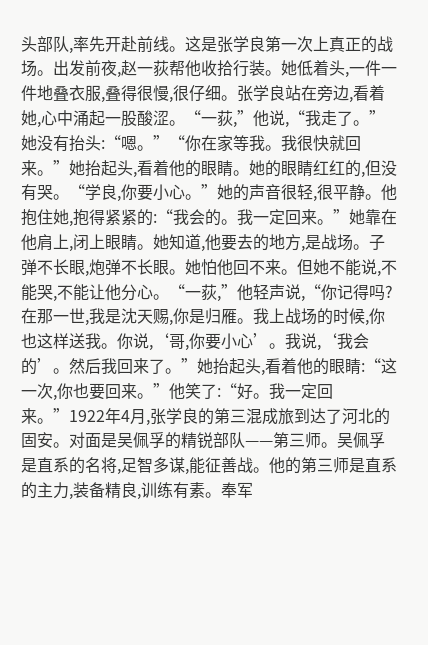头部队,率先开赴前线。这是张学良第一次上真正的战场。出发前夜,赵一荻帮他收拾行装。她低着头,一件一件地叠衣服,叠得很慢,很仔细。张学良站在旁边,看着她,心中涌起一股酸涩。“一荻,”他说,“我走了。”她没有抬头:“嗯。”“你在家等我。我很快就回来。”她抬起头,看着他的眼睛。她的眼睛红红的,但没有哭。“学良,你要小心。”她的声音很轻,很平静。他抱住她,抱得紧紧的:“我会的。我一定回来。”她靠在他肩上,闭上眼睛。她知道,他要去的地方,是战场。子弹不长眼,炮弹不长眼。她怕他回不来。但她不能说,不能哭,不能让他分心。“一荻,”他轻声说,“你记得吗?在那一世,我是沈天赐,你是归雁。我上战场的时候,你也这样送我。你说,‘哥,你要小心’。我说,‘我会的’。然后我回来了。”她抬起头,看着他的眼睛:“这一次,你也要回来。”他笑了:“好。我一定回来。”1922年4月,张学良的第三混成旅到达了河北的固安。对面是吴佩孚的精锐部队——第三师。吴佩孚是直系的名将,足智多谋,能征善战。他的第三师是直系的主力,装备精良,训练有素。奉军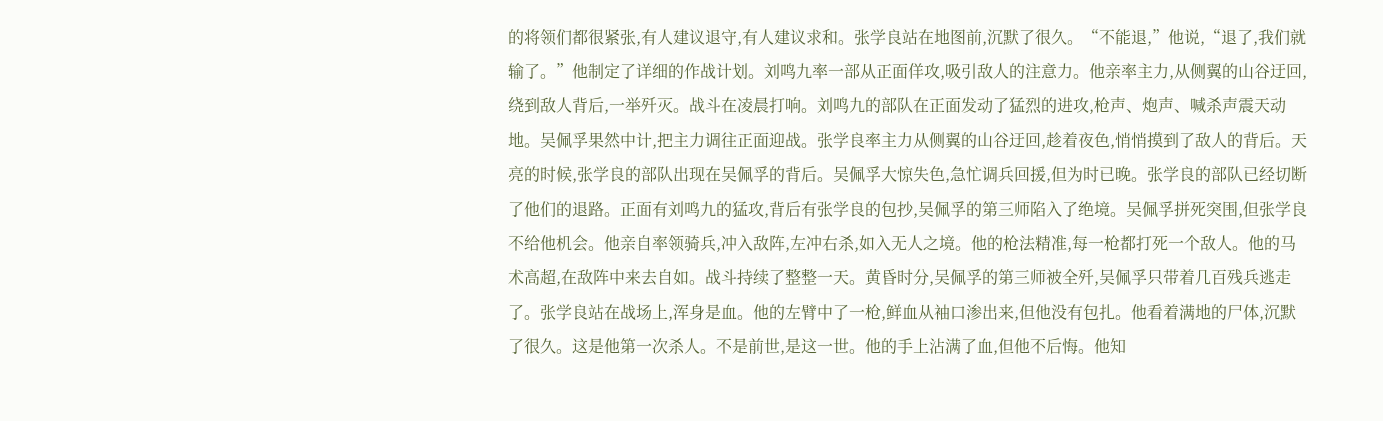的将领们都很紧张,有人建议退守,有人建议求和。张学良站在地图前,沉默了很久。“不能退,”他说,“退了,我们就输了。”他制定了详细的作战计划。刘鸣九率一部从正面佯攻,吸引敌人的注意力。他亲率主力,从侧翼的山谷迂回,绕到敌人背后,一举歼灭。战斗在凌晨打响。刘鸣九的部队在正面发动了猛烈的进攻,枪声、炮声、喊杀声震天动地。吴佩孚果然中计,把主力调往正面迎战。张学良率主力从侧翼的山谷迂回,趁着夜色,悄悄摸到了敌人的背后。天亮的时候,张学良的部队出现在吴佩孚的背后。吴佩孚大惊失色,急忙调兵回援,但为时已晚。张学良的部队已经切断了他们的退路。正面有刘鸣九的猛攻,背后有张学良的包抄,吴佩孚的第三师陷入了绝境。吴佩孚拼死突围,但张学良不给他机会。他亲自率领骑兵,冲入敌阵,左冲右杀,如入无人之境。他的枪法精准,每一枪都打死一个敌人。他的马术高超,在敌阵中来去自如。战斗持续了整整一天。黄昏时分,吴佩孚的第三师被全歼,吴佩孚只带着几百残兵逃走了。张学良站在战场上,浑身是血。他的左臂中了一枪,鲜血从袖口渗出来,但他没有包扎。他看着满地的尸体,沉默了很久。这是他第一次杀人。不是前世,是这一世。他的手上沾满了血,但他不后悔。他知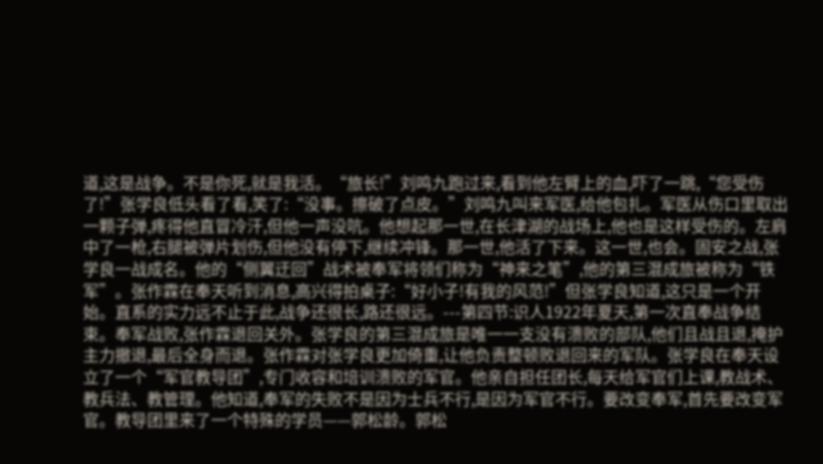道,这是战争。不是你死,就是我活。“旅长!”刘鸣九跑过来,看到他左臂上的血,吓了一跳,“您受伤了!”张学良低头看了看,笑了:“没事。擦破了点皮。”刘鸣九叫来军医,给他包扎。军医从伤口里取出一颗子弹,疼得他直冒冷汗,但他一声没吭。他想起那一世,在长津湖的战场上,他也是这样受伤的。左肩中了一枪,右腿被弹片划伤,但他没有停下,继续冲锋。那一世,他活了下来。这一世,也会。固安之战,张学良一战成名。他的“侧翼迂回”战术被奉军将领们称为“神来之笔”,他的第三混成旅被称为“铁军”。张作霖在奉天听到消息,高兴得拍桌子:“好小子!有我的风范!”但张学良知道,这只是一个开始。直系的实力远不止于此,战争还很长,路还很远。---第四节:识人1922年夏天,第一次直奉战争结束。奉军战败,张作霖退回关外。张学良的第三混成旅是唯一一支没有溃败的部队,他们且战且退,掩护主力撤退,最后全身而退。张作霖对张学良更加倚重,让他负责整顿败退回来的军队。张学良在奉天设立了一个“军官教导团”,专门收容和培训溃败的军官。他亲自担任团长,每天给军官们上课,教战术、教兵法、教管理。他知道,奉军的失败不是因为士兵不行,是因为军官不行。要改变奉军,首先要改变军官。教导团里来了一个特殊的学员——郭松龄。郭松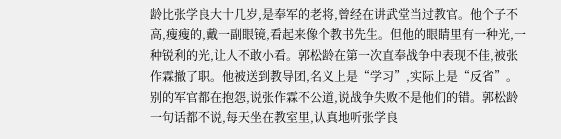龄比张学良大十几岁,是奉军的老将,曾经在讲武堂当过教官。他个子不高,瘦瘦的,戴一副眼镜,看起来像个教书先生。但他的眼睛里有一种光,一种锐利的光,让人不敢小看。郭松龄在第一次直奉战争中表现不佳,被张作霖撤了职。他被送到教导团,名义上是“学习”,实际上是“反省”。别的军官都在抱怨,说张作霖不公道,说战争失败不是他们的错。郭松龄一句话都不说,每天坐在教室里,认真地听张学良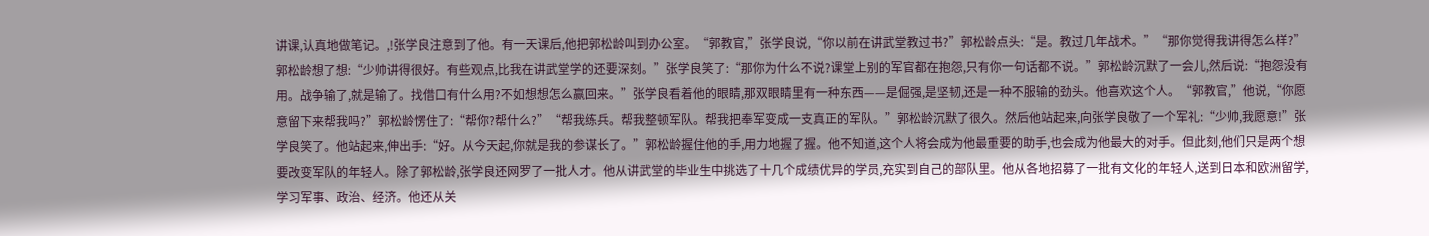讲课,认真地做笔记。,!张学良注意到了他。有一天课后,他把郭松龄叫到办公室。“郭教官,”张学良说,“你以前在讲武堂教过书?”郭松龄点头:“是。教过几年战术。”“那你觉得我讲得怎么样?”郭松龄想了想:“少帅讲得很好。有些观点,比我在讲武堂学的还要深刻。”张学良笑了:“那你为什么不说?课堂上别的军官都在抱怨,只有你一句话都不说。”郭松龄沉默了一会儿,然后说:“抱怨没有用。战争输了,就是输了。找借口有什么用?不如想想怎么赢回来。”张学良看着他的眼睛,那双眼睛里有一种东西——是倔强,是坚韧,还是一种不服输的劲头。他喜欢这个人。“郭教官,”他说,“你愿意留下来帮我吗?”郭松龄愣住了:“帮你?帮什么?”“帮我练兵。帮我整顿军队。帮我把奉军变成一支真正的军队。”郭松龄沉默了很久。然后他站起来,向张学良敬了一个军礼:“少帅,我愿意!”张学良笑了。他站起来,伸出手:“好。从今天起,你就是我的参谋长了。”郭松龄握住他的手,用力地握了握。他不知道,这个人将会成为他最重要的助手,也会成为他最大的对手。但此刻,他们只是两个想要改变军队的年轻人。除了郭松龄,张学良还网罗了一批人才。他从讲武堂的毕业生中挑选了十几个成绩优异的学员,充实到自己的部队里。他从各地招募了一批有文化的年轻人,送到日本和欧洲留学,学习军事、政治、经济。他还从关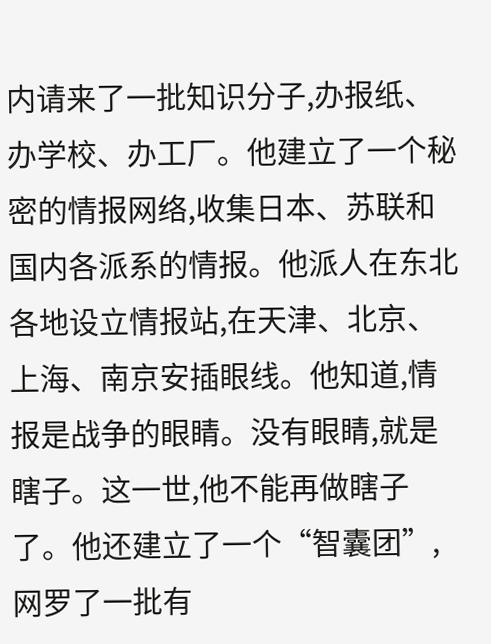内请来了一批知识分子,办报纸、办学校、办工厂。他建立了一个秘密的情报网络,收集日本、苏联和国内各派系的情报。他派人在东北各地设立情报站,在天津、北京、上海、南京安插眼线。他知道,情报是战争的眼睛。没有眼睛,就是瞎子。这一世,他不能再做瞎子了。他还建立了一个“智囊团”,网罗了一批有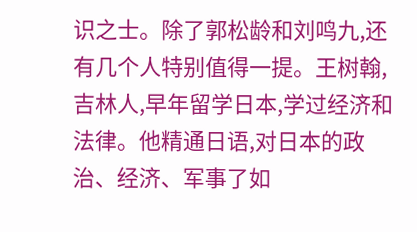识之士。除了郭松龄和刘鸣九,还有几个人特别值得一提。王树翰,吉林人,早年留学日本,学过经济和法律。他精通日语,对日本的政治、经济、军事了如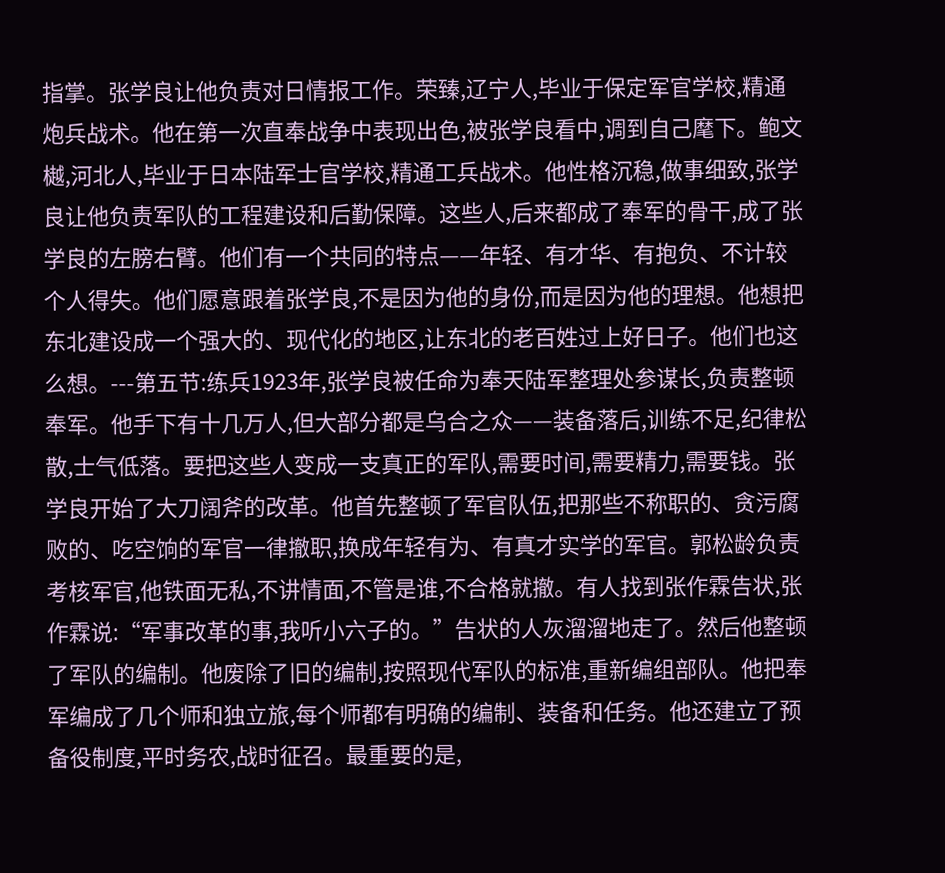指掌。张学良让他负责对日情报工作。荣臻,辽宁人,毕业于保定军官学校,精通炮兵战术。他在第一次直奉战争中表现出色,被张学良看中,调到自己麾下。鲍文樾,河北人,毕业于日本陆军士官学校,精通工兵战术。他性格沉稳,做事细致,张学良让他负责军队的工程建设和后勤保障。这些人,后来都成了奉军的骨干,成了张学良的左膀右臂。他们有一个共同的特点——年轻、有才华、有抱负、不计较个人得失。他们愿意跟着张学良,不是因为他的身份,而是因为他的理想。他想把东北建设成一个强大的、现代化的地区,让东北的老百姓过上好日子。他们也这么想。---第五节:练兵1923年,张学良被任命为奉天陆军整理处参谋长,负责整顿奉军。他手下有十几万人,但大部分都是乌合之众——装备落后,训练不足,纪律松散,士气低落。要把这些人变成一支真正的军队,需要时间,需要精力,需要钱。张学良开始了大刀阔斧的改革。他首先整顿了军官队伍,把那些不称职的、贪污腐败的、吃空饷的军官一律撤职,换成年轻有为、有真才实学的军官。郭松龄负责考核军官,他铁面无私,不讲情面,不管是谁,不合格就撤。有人找到张作霖告状,张作霖说:“军事改革的事,我听小六子的。”告状的人灰溜溜地走了。然后他整顿了军队的编制。他废除了旧的编制,按照现代军队的标准,重新编组部队。他把奉军编成了几个师和独立旅,每个师都有明确的编制、装备和任务。他还建立了预备役制度,平时务农,战时征召。最重要的是,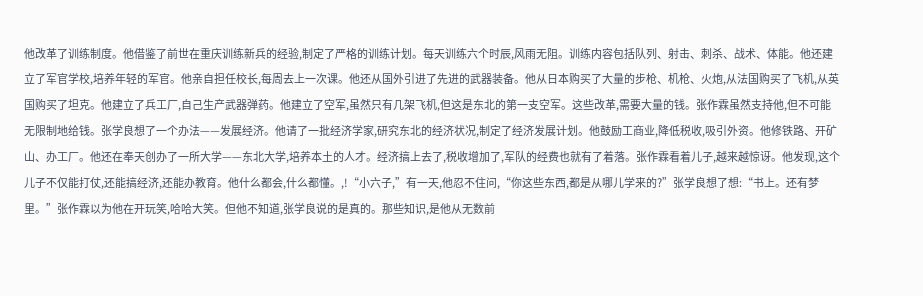他改革了训练制度。他借鉴了前世在重庆训练新兵的经验,制定了严格的训练计划。每天训练六个时辰,风雨无阻。训练内容包括队列、射击、刺杀、战术、体能。他还建立了军官学校,培养年轻的军官。他亲自担任校长,每周去上一次课。他还从国外引进了先进的武器装备。他从日本购买了大量的步枪、机枪、火炮,从法国购买了飞机,从英国购买了坦克。他建立了兵工厂,自己生产武器弹药。他建立了空军,虽然只有几架飞机,但这是东北的第一支空军。这些改革,需要大量的钱。张作霖虽然支持他,但不可能无限制地给钱。张学良想了一个办法——发展经济。他请了一批经济学家,研究东北的经济状况,制定了经济发展计划。他鼓励工商业,降低税收,吸引外资。他修铁路、开矿山、办工厂。他还在奉天创办了一所大学——东北大学,培养本土的人才。经济搞上去了,税收增加了,军队的经费也就有了着落。张作霖看着儿子,越来越惊讶。他发现,这个儿子不仅能打仗,还能搞经济,还能办教育。他什么都会,什么都懂。,!“小六子,”有一天,他忍不住问,“你这些东西,都是从哪儿学来的?”张学良想了想:“书上。还有梦里。”张作霖以为他在开玩笑,哈哈大笑。但他不知道,张学良说的是真的。那些知识,是他从无数前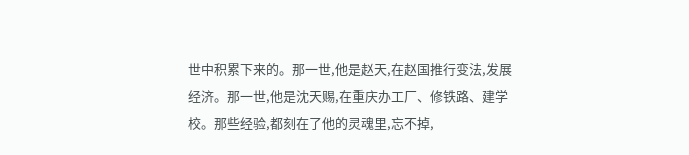世中积累下来的。那一世,他是赵天,在赵国推行变法,发展经济。那一世,他是沈天赐,在重庆办工厂、修铁路、建学校。那些经验,都刻在了他的灵魂里,忘不掉,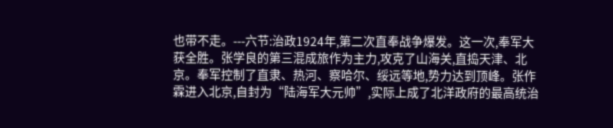也带不走。---六节:治政1924年,第二次直奉战争爆发。这一次,奉军大获全胜。张学良的第三混成旅作为主力,攻克了山海关,直捣天津、北京。奉军控制了直隶、热河、察哈尔、绥远等地,势力达到顶峰。张作霖进入北京,自封为“陆海军大元帅”,实际上成了北洋政府的最高统治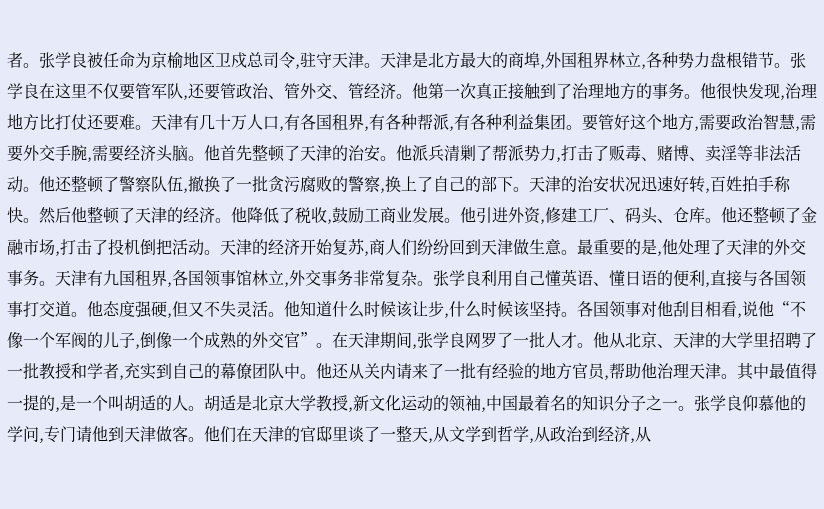者。张学良被任命为京榆地区卫戍总司令,驻守天津。天津是北方最大的商埠,外国租界林立,各种势力盘根错节。张学良在这里不仅要管军队,还要管政治、管外交、管经济。他第一次真正接触到了治理地方的事务。他很快发现,治理地方比打仗还要难。天津有几十万人口,有各国租界,有各种帮派,有各种利益集团。要管好这个地方,需要政治智慧,需要外交手腕,需要经济头脑。他首先整顿了天津的治安。他派兵清剿了帮派势力,打击了贩毒、赌博、卖淫等非法活动。他还整顿了警察队伍,撤换了一批贪污腐败的警察,换上了自己的部下。天津的治安状况迅速好转,百姓拍手称快。然后他整顿了天津的经济。他降低了税收,鼓励工商业发展。他引进外资,修建工厂、码头、仓库。他还整顿了金融市场,打击了投机倒把活动。天津的经济开始复苏,商人们纷纷回到天津做生意。最重要的是,他处理了天津的外交事务。天津有九国租界,各国领事馆林立,外交事务非常复杂。张学良利用自己懂英语、懂日语的便利,直接与各国领事打交道。他态度强硬,但又不失灵活。他知道什么时候该让步,什么时候该坚持。各国领事对他刮目相看,说他“不像一个军阀的儿子,倒像一个成熟的外交官”。在天津期间,张学良网罗了一批人才。他从北京、天津的大学里招聘了一批教授和学者,充实到自己的幕僚团队中。他还从关内请来了一批有经验的地方官员,帮助他治理天津。其中最值得一提的,是一个叫胡适的人。胡适是北京大学教授,新文化运动的领袖,中国最着名的知识分子之一。张学良仰慕他的学问,专门请他到天津做客。他们在天津的官邸里谈了一整天,从文学到哲学,从政治到经济,从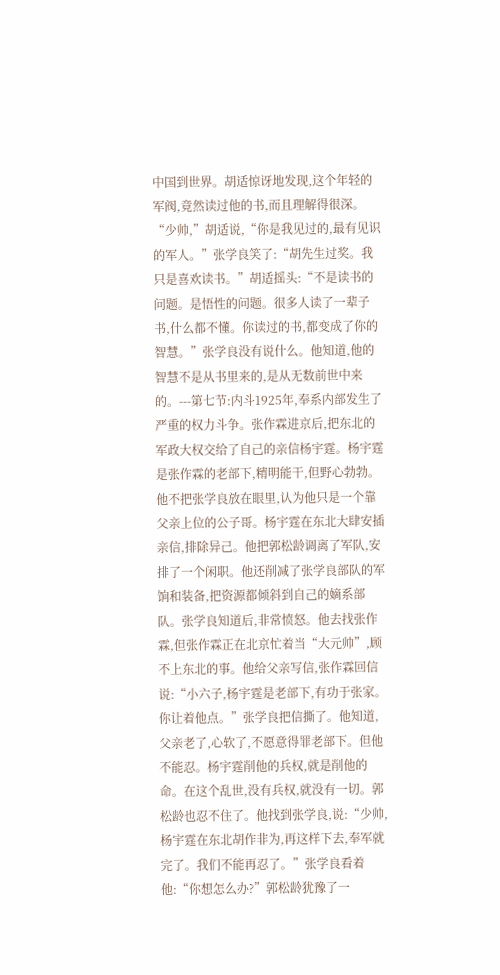中国到世界。胡适惊讶地发现,这个年轻的军阀,竟然读过他的书,而且理解得很深。“少帅,”胡适说,“你是我见过的,最有见识的军人。”张学良笑了:“胡先生过奖。我只是喜欢读书。”胡适摇头:“不是读书的问题。是悟性的问题。很多人读了一辈子书,什么都不懂。你读过的书,都变成了你的智慧。”张学良没有说什么。他知道,他的智慧不是从书里来的,是从无数前世中来的。---第七节:内斗1925年,奉系内部发生了严重的权力斗争。张作霖进京后,把东北的军政大权交给了自己的亲信杨宇霆。杨宇霆是张作霖的老部下,精明能干,但野心勃勃。他不把张学良放在眼里,认为他只是一个靠父亲上位的公子哥。杨宇霆在东北大肆安插亲信,排除异己。他把郭松龄调离了军队,安排了一个闲职。他还削减了张学良部队的军饷和装备,把资源都倾斜到自己的嫡系部队。张学良知道后,非常愤怒。他去找张作霖,但张作霖正在北京忙着当“大元帅”,顾不上东北的事。他给父亲写信,张作霖回信说:“小六子,杨宇霆是老部下,有功于张家。你让着他点。”张学良把信撕了。他知道,父亲老了,心软了,不愿意得罪老部下。但他不能忍。杨宇霆削他的兵权,就是削他的命。在这个乱世,没有兵权,就没有一切。郭松龄也忍不住了。他找到张学良,说:“少帅,杨宇霆在东北胡作非为,再这样下去,奉军就完了。我们不能再忍了。”张学良看着他:“你想怎么办?”郭松龄犹豫了一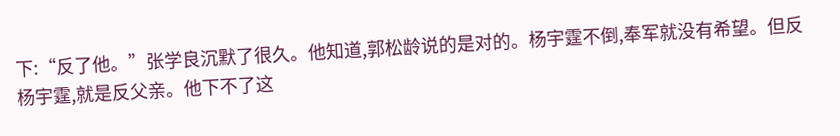下:“反了他。”张学良沉默了很久。他知道,郭松龄说的是对的。杨宇霆不倒,奉军就没有希望。但反杨宇霆,就是反父亲。他下不了这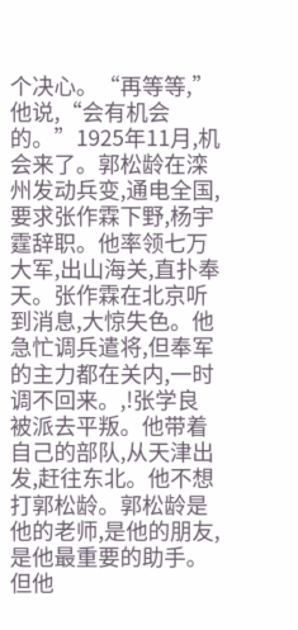个决心。“再等等,”他说,“会有机会的。”1925年11月,机会来了。郭松龄在滦州发动兵变,通电全国,要求张作霖下野,杨宇霆辞职。他率领七万大军,出山海关,直扑奉天。张作霖在北京听到消息,大惊失色。他急忙调兵遣将,但奉军的主力都在关内,一时调不回来。,!张学良被派去平叛。他带着自己的部队,从天津出发,赶往东北。他不想打郭松龄。郭松龄是他的老师,是他的朋友,是他最重要的助手。但他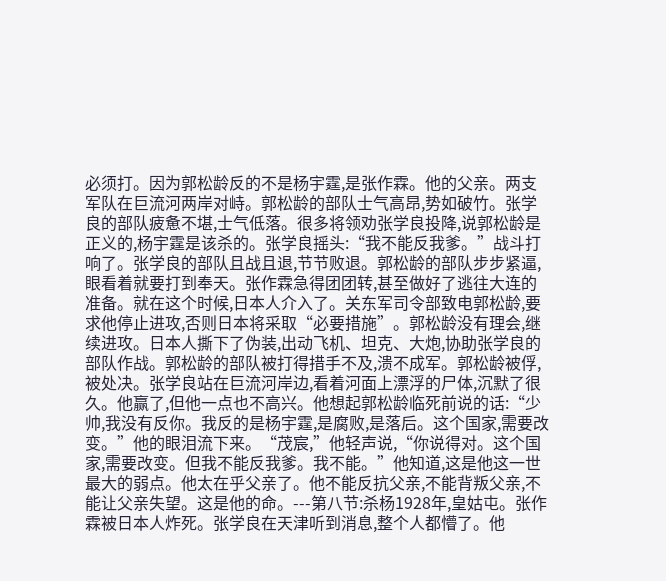必须打。因为郭松龄反的不是杨宇霆,是张作霖。他的父亲。两支军队在巨流河两岸对峙。郭松龄的部队士气高昂,势如破竹。张学良的部队疲惫不堪,士气低落。很多将领劝张学良投降,说郭松龄是正义的,杨宇霆是该杀的。张学良摇头:“我不能反我爹。”战斗打响了。张学良的部队且战且退,节节败退。郭松龄的部队步步紧逼,眼看着就要打到奉天。张作霖急得团团转,甚至做好了逃往大连的准备。就在这个时候,日本人介入了。关东军司令部致电郭松龄,要求他停止进攻,否则日本将采取“必要措施”。郭松龄没有理会,继续进攻。日本人撕下了伪装,出动飞机、坦克、大炮,协助张学良的部队作战。郭松龄的部队被打得措手不及,溃不成军。郭松龄被俘,被处决。张学良站在巨流河岸边,看着河面上漂浮的尸体,沉默了很久。他赢了,但他一点也不高兴。他想起郭松龄临死前说的话:“少帅,我没有反你。我反的是杨宇霆,是腐败,是落后。这个国家,需要改变。”他的眼泪流下来。“茂宸,”他轻声说,“你说得对。这个国家,需要改变。但我不能反我爹。我不能。”他知道,这是他这一世最大的弱点。他太在乎父亲了。他不能反抗父亲,不能背叛父亲,不能让父亲失望。这是他的命。---第八节:杀杨1928年,皇姑屯。张作霖被日本人炸死。张学良在天津听到消息,整个人都懵了。他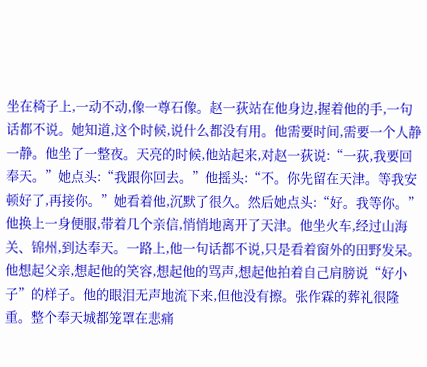坐在椅子上,一动不动,像一尊石像。赵一荻站在他身边,握着他的手,一句话都不说。她知道,这个时候,说什么都没有用。他需要时间,需要一个人静一静。他坐了一整夜。天亮的时候,他站起来,对赵一荻说:“一荻,我要回奉天。”她点头:“我跟你回去。”他摇头:“不。你先留在天津。等我安顿好了,再接你。”她看着他,沉默了很久。然后她点头:“好。我等你。”他换上一身便服,带着几个亲信,悄悄地离开了天津。他坐火车,经过山海关、锦州,到达奉天。一路上,他一句话都不说,只是看着窗外的田野发呆。他想起父亲,想起他的笑容,想起他的骂声,想起他拍着自己肩膀说“好小子”的样子。他的眼泪无声地流下来,但他没有擦。张作霖的葬礼很隆重。整个奉天城都笼罩在悲痛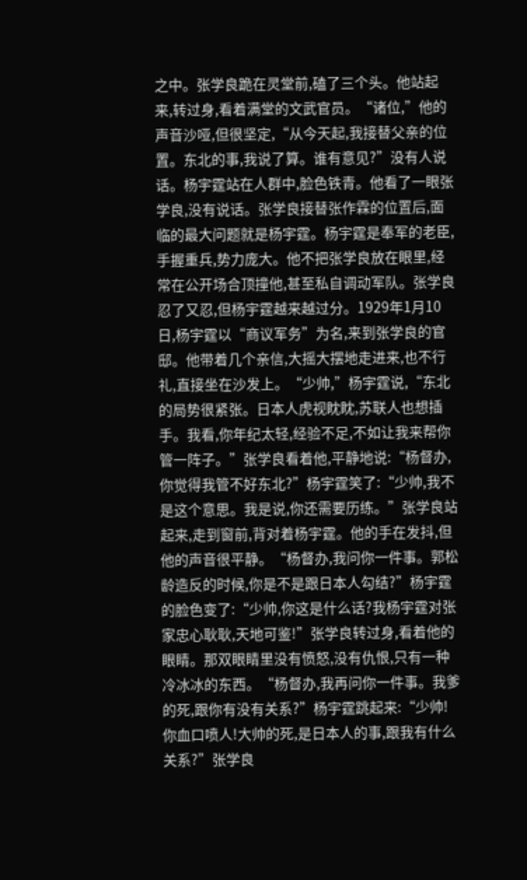之中。张学良跪在灵堂前,磕了三个头。他站起来,转过身,看着满堂的文武官员。“诸位,”他的声音沙哑,但很坚定,“从今天起,我接替父亲的位置。东北的事,我说了算。谁有意见?”没有人说话。杨宇霆站在人群中,脸色铁青。他看了一眼张学良,没有说话。张学良接替张作霖的位置后,面临的最大问题就是杨宇霆。杨宇霆是奉军的老臣,手握重兵,势力庞大。他不把张学良放在眼里,经常在公开场合顶撞他,甚至私自调动军队。张学良忍了又忍,但杨宇霆越来越过分。1929年1月10日,杨宇霆以“商议军务”为名,来到张学良的官邸。他带着几个亲信,大摇大摆地走进来,也不行礼,直接坐在沙发上。“少帅,”杨宇霆说,“东北的局势很紧张。日本人虎视眈眈,苏联人也想插手。我看,你年纪太轻,经验不足,不如让我来帮你管一阵子。”张学良看着他,平静地说:“杨督办,你觉得我管不好东北?”杨宇霆笑了:“少帅,我不是这个意思。我是说,你还需要历练。”张学良站起来,走到窗前,背对着杨宇霆。他的手在发抖,但他的声音很平静。“杨督办,我问你一件事。郭松龄造反的时候,你是不是跟日本人勾结?”杨宇霆的脸色变了:“少帅,你这是什么话?我杨宇霆对张家忠心耿耿,天地可鉴!”张学良转过身,看着他的眼睛。那双眼睛里没有愤怒,没有仇恨,只有一种冷冰冰的东西。“杨督办,我再问你一件事。我爹的死,跟你有没有关系?”杨宇霆跳起来:“少帅!你血口喷人!大帅的死,是日本人的事,跟我有什么关系?”张学良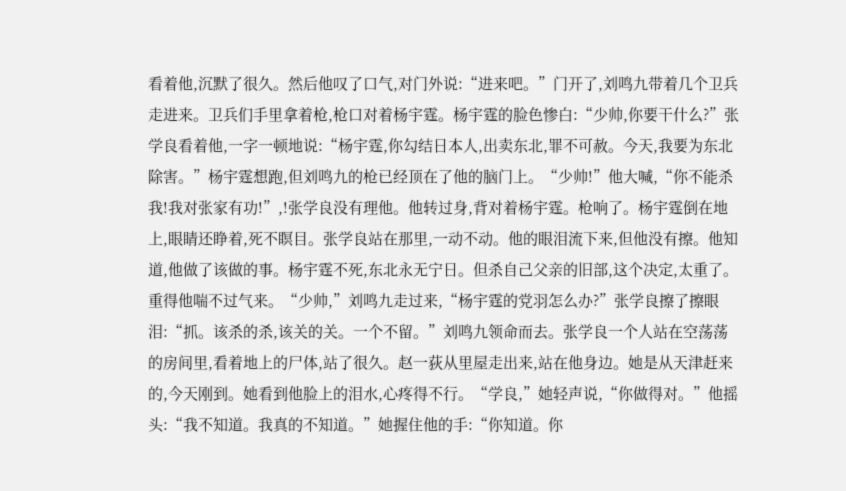看着他,沉默了很久。然后他叹了口气,对门外说:“进来吧。”门开了,刘鸣九带着几个卫兵走进来。卫兵们手里拿着枪,枪口对着杨宇霆。杨宇霆的脸色惨白:“少帅,你要干什么?”张学良看着他,一字一顿地说:“杨宇霆,你勾结日本人,出卖东北,罪不可赦。今天,我要为东北除害。”杨宇霆想跑,但刘鸣九的枪已经顶在了他的脑门上。“少帅!”他大喊,“你不能杀我!我对张家有功!”,!张学良没有理他。他转过身,背对着杨宇霆。枪响了。杨宇霆倒在地上,眼睛还睁着,死不瞑目。张学良站在那里,一动不动。他的眼泪流下来,但他没有擦。他知道,他做了该做的事。杨宇霆不死,东北永无宁日。但杀自己父亲的旧部,这个决定,太重了。重得他喘不过气来。“少帅,”刘鸣九走过来,“杨宇霆的党羽怎么办?”张学良擦了擦眼泪:“抓。该杀的杀,该关的关。一个不留。”刘鸣九领命而去。张学良一个人站在空荡荡的房间里,看着地上的尸体,站了很久。赵一荻从里屋走出来,站在他身边。她是从天津赶来的,今天刚到。她看到他脸上的泪水,心疼得不行。“学良,”她轻声说,“你做得对。”他摇头:“我不知道。我真的不知道。”她握住他的手:“你知道。你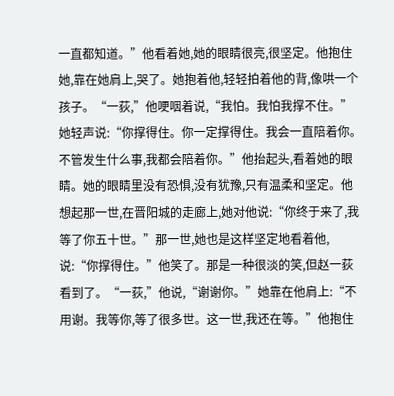一直都知道。”他看着她,她的眼睛很亮,很坚定。他抱住她,靠在她肩上,哭了。她抱着他,轻轻拍着他的背,像哄一个孩子。“一荻,”他哽咽着说,“我怕。我怕我撑不住。”她轻声说:“你撑得住。你一定撑得住。我会一直陪着你。不管发生什么事,我都会陪着你。”他抬起头,看着她的眼睛。她的眼睛里没有恐惧,没有犹豫,只有温柔和坚定。他想起那一世,在晋阳城的走廊上,她对他说:“你终于来了,我等了你五十世。”那一世,她也是这样坚定地看着他,说:“你撑得住。”他笑了。那是一种很淡的笑,但赵一荻看到了。“一荻,”他说,“谢谢你。”她靠在他肩上:“不用谢。我等你,等了很多世。这一世,我还在等。”他抱住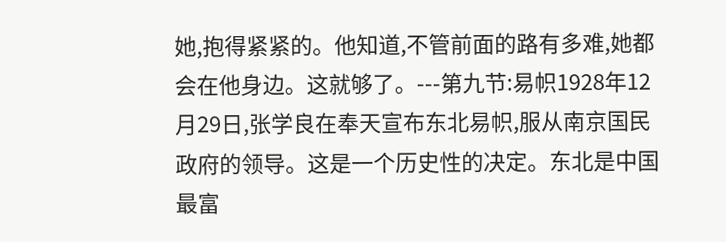她,抱得紧紧的。他知道,不管前面的路有多难,她都会在他身边。这就够了。---第九节:易帜1928年12月29日,张学良在奉天宣布东北易帜,服从南京国民政府的领导。这是一个历史性的决定。东北是中国最富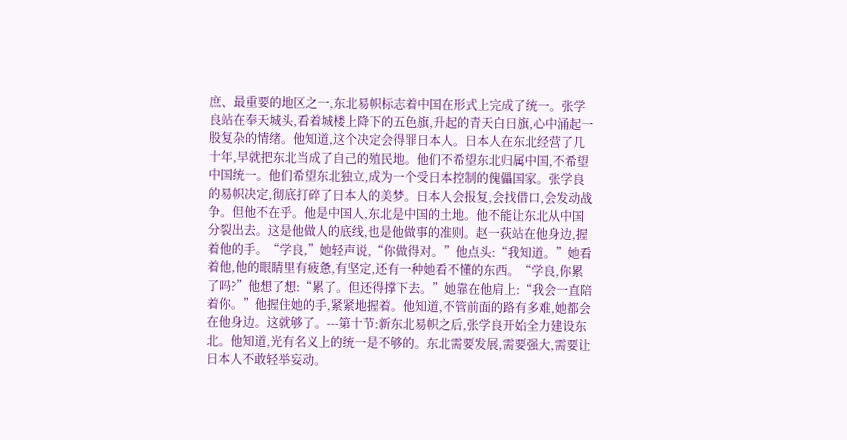庶、最重要的地区之一,东北易帜标志着中国在形式上完成了统一。张学良站在奉天城头,看着城楼上降下的五色旗,升起的青天白日旗,心中涌起一股复杂的情绪。他知道,这个决定会得罪日本人。日本人在东北经营了几十年,早就把东北当成了自己的殖民地。他们不希望东北归属中国,不希望中国统一。他们希望东北独立,成为一个受日本控制的傀儡国家。张学良的易帜决定,彻底打碎了日本人的美梦。日本人会报复,会找借口,会发动战争。但他不在乎。他是中国人,东北是中国的土地。他不能让东北从中国分裂出去。这是他做人的底线,也是他做事的准则。赵一荻站在他身边,握着他的手。“学良,”她轻声说,“你做得对。”他点头:“我知道。”她看着他,他的眼睛里有疲惫,有坚定,还有一种她看不懂的东西。“学良,你累了吗?”他想了想:“累了。但还得撑下去。”她靠在他肩上:“我会一直陪着你。”他握住她的手,紧紧地握着。他知道,不管前面的路有多难,她都会在他身边。这就够了。---第十节:新东北易帜之后,张学良开始全力建设东北。他知道,光有名义上的统一是不够的。东北需要发展,需要强大,需要让日本人不敢轻举妄动。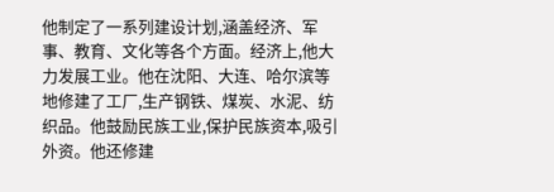他制定了一系列建设计划,涵盖经济、军事、教育、文化等各个方面。经济上,他大力发展工业。他在沈阳、大连、哈尔滨等地修建了工厂,生产钢铁、煤炭、水泥、纺织品。他鼓励民族工业,保护民族资本,吸引外资。他还修建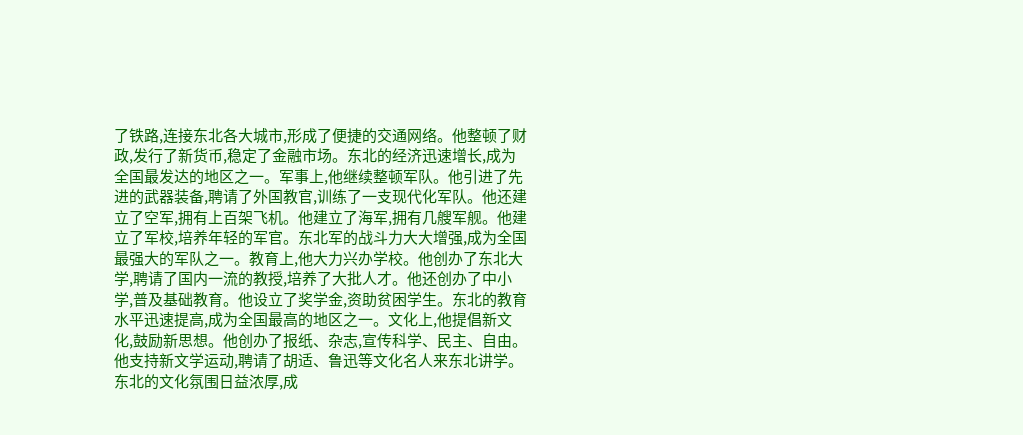了铁路,连接东北各大城市,形成了便捷的交通网络。他整顿了财政,发行了新货币,稳定了金融市场。东北的经济迅速增长,成为全国最发达的地区之一。军事上,他继续整顿军队。他引进了先进的武器装备,聘请了外国教官,训练了一支现代化军队。他还建立了空军,拥有上百架飞机。他建立了海军,拥有几艘军舰。他建立了军校,培养年轻的军官。东北军的战斗力大大增强,成为全国最强大的军队之一。教育上,他大力兴办学校。他创办了东北大学,聘请了国内一流的教授,培养了大批人才。他还创办了中小学,普及基础教育。他设立了奖学金,资助贫困学生。东北的教育水平迅速提高,成为全国最高的地区之一。文化上,他提倡新文化,鼓励新思想。他创办了报纸、杂志,宣传科学、民主、自由。他支持新文学运动,聘请了胡适、鲁迅等文化名人来东北讲学。东北的文化氛围日益浓厚,成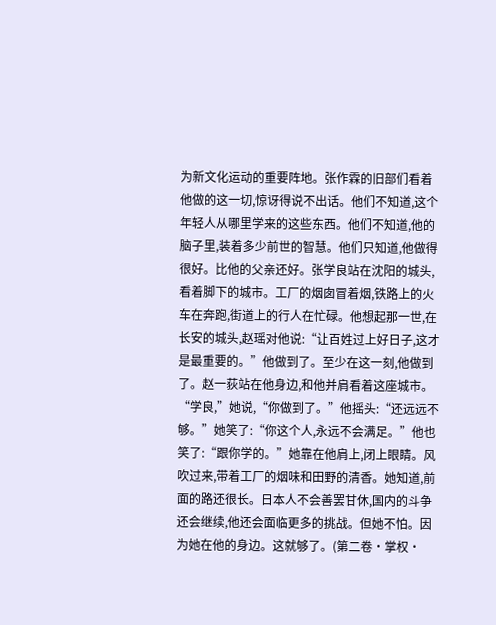为新文化运动的重要阵地。张作霖的旧部们看着他做的这一切,惊讶得说不出话。他们不知道,这个年轻人从哪里学来的这些东西。他们不知道,他的脑子里,装着多少前世的智慧。他们只知道,他做得很好。比他的父亲还好。张学良站在沈阳的城头,看着脚下的城市。工厂的烟囱冒着烟,铁路上的火车在奔跑,街道上的行人在忙碌。他想起那一世,在长安的城头,赵瑶对他说:“让百姓过上好日子,这才是最重要的。”他做到了。至少在这一刻,他做到了。赵一荻站在他身边,和他并肩看着这座城市。“学良,”她说,“你做到了。”他摇头:“还远远不够。”她笑了:“你这个人,永远不会满足。”他也笑了:“跟你学的。”她靠在他肩上,闭上眼睛。风吹过来,带着工厂的烟味和田野的清香。她知道,前面的路还很长。日本人不会善罢甘休,国内的斗争还会继续,他还会面临更多的挑战。但她不怕。因为她在他的身边。这就够了。(第二卷·掌权·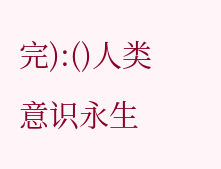完):()人类意识永生